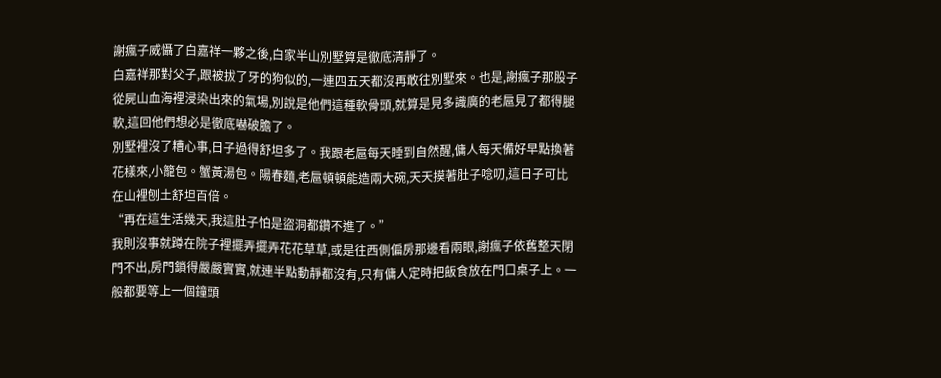謝瘋子威懾了白嘉祥一夥之後,白家半山別墅算是徹底清靜了。
白嘉祥那對父子,跟被拔了牙的狗似的,一連四五天都沒再敢往別墅來。也是,謝瘋子那股子從屍山血海裡浸染出來的氣場,別說是他們這種軟骨頭,就算是見多識廣的老扈見了都得腿軟,這回他們想必是徹底嚇破膽了。
別墅裡沒了糟心事,日子過得舒坦多了。我跟老扈每天睡到自然醒,傭人每天備好早點換著花樣來,小籠包。蟹黃湯包。陽春麵,老扈頓頓能造兩大碗,天天摸著肚子唸叨,這日子可比在山裡刨土舒坦百倍。
“再在這生活幾天,我這肚子怕是盜洞都鑽不進了。”
我則沒事就蹲在院子裡擺弄擺弄花花草草,或是往西側偏房那邊看兩眼,謝瘋子依舊整天閉門不出,房門鎖得嚴嚴實實,就連半點動靜都沒有,只有傭人定時把飯食放在門口桌子上。一般都要等上一個鐘頭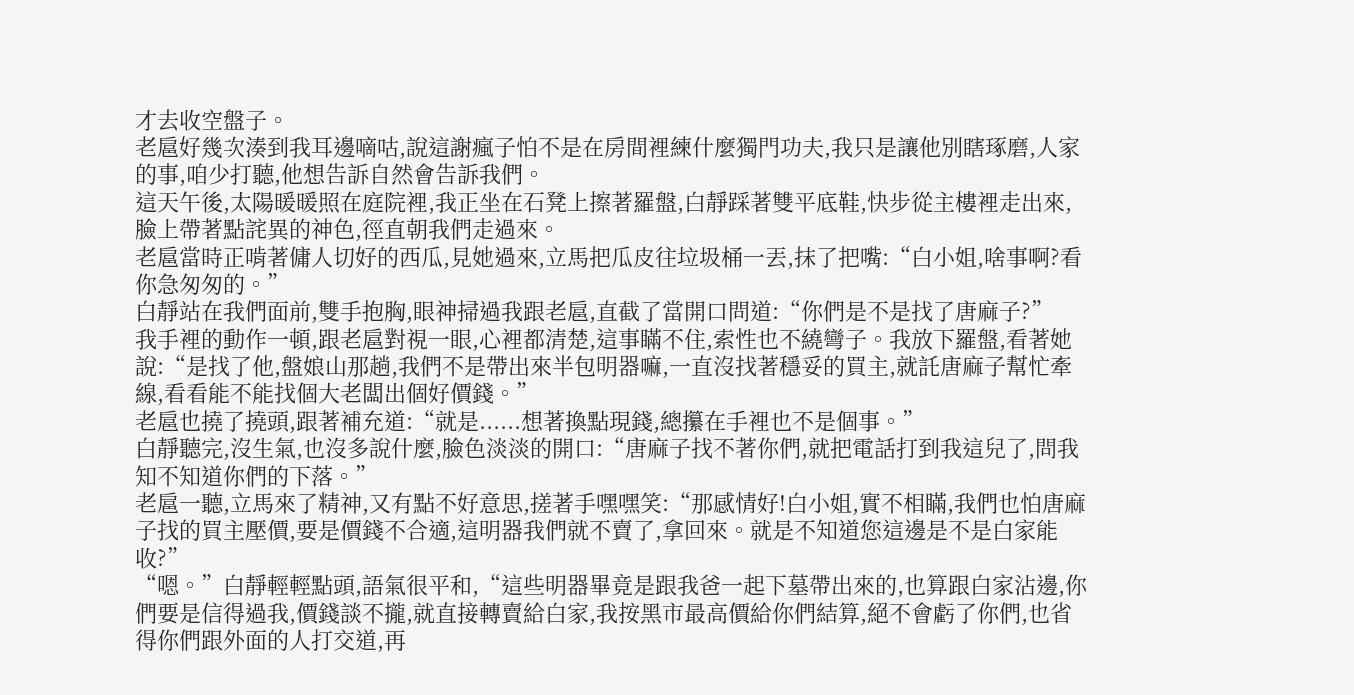才去收空盤子。
老扈好幾次湊到我耳邊嘀咕,說這謝瘋子怕不是在房間裡練什麼獨門功夫,我只是讓他別瞎琢磨,人家的事,咱少打聽,他想告訴自然會告訴我們。
這天午後,太陽暖暖照在庭院裡,我正坐在石凳上擦著羅盤,白靜踩著雙平底鞋,快步從主樓裡走出來,臉上帶著點詫異的神色,徑直朝我們走過來。
老扈當時正啃著傭人切好的西瓜,見她過來,立馬把瓜皮往垃圾桶一丟,抹了把嘴:“白小姐,啥事啊?看你急匆匆的。”
白靜站在我們面前,雙手抱胸,眼神掃過我跟老扈,直截了當開口問道:“你們是不是找了唐麻子?”
我手裡的動作一頓,跟老扈對視一眼,心裡都清楚,這事瞞不住,索性也不繞彎子。我放下羅盤,看著她說:“是找了他,盤娘山那趟,我們不是帶出來半包明器嘛,一直沒找著穩妥的買主,就託唐麻子幫忙牽線,看看能不能找個大老闆出個好價錢。”
老扈也撓了撓頭,跟著補充道:“就是......想著換點現錢,總攥在手裡也不是個事。”
白靜聽完,沒生氣,也沒多說什麼,臉色淡淡的開口:“唐麻子找不著你們,就把電話打到我這兒了,問我知不知道你們的下落。”
老扈一聽,立馬來了精神,又有點不好意思,搓著手嘿嘿笑:“那感情好!白小姐,實不相瞞,我們也怕唐麻子找的買主壓價,要是價錢不合適,這明器我們就不賣了,拿回來。就是不知道您這邊是不是白家能收?”
“嗯。”白靜輕輕點頭,語氣很平和,“這些明器畢竟是跟我爸一起下墓帶出來的,也算跟白家沾邊,你們要是信得過我,價錢談不攏,就直接轉賣給白家,我按黑市最高價給你們結算,絕不會虧了你們,也省得你們跟外面的人打交道,再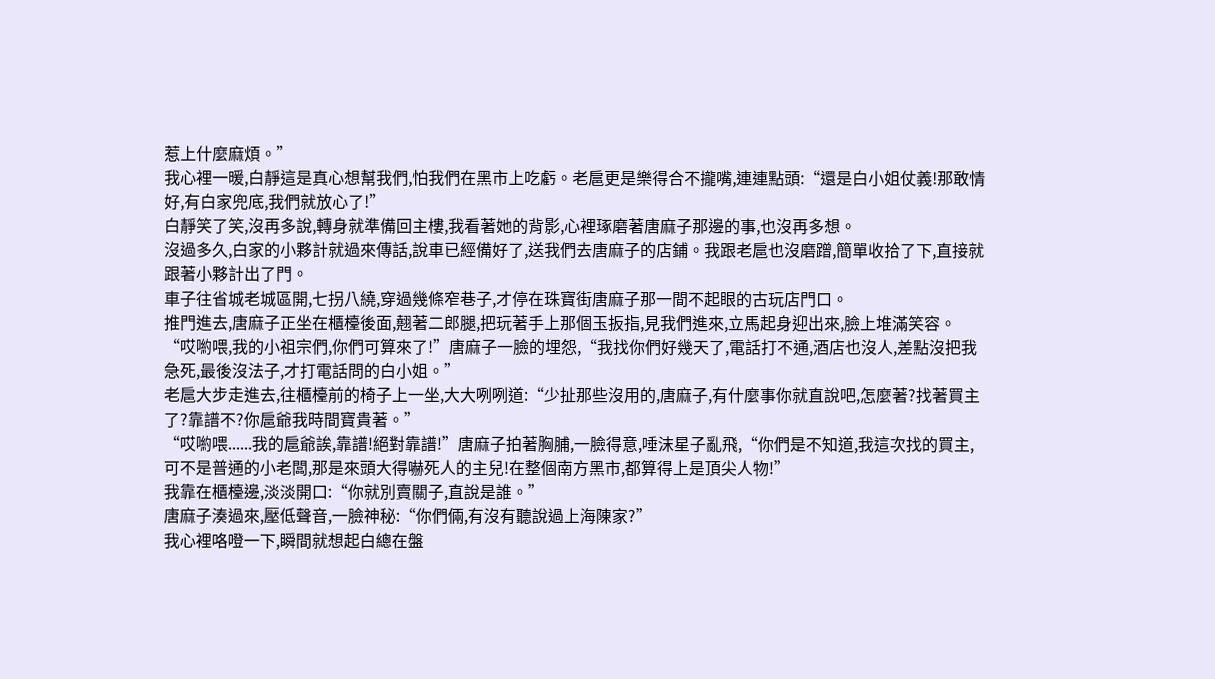惹上什麼麻煩。”
我心裡一暖,白靜這是真心想幫我們,怕我們在黑市上吃虧。老扈更是樂得合不攏嘴,連連點頭:“還是白小姐仗義!那敢情好,有白家兜底,我們就放心了!”
白靜笑了笑,沒再多說,轉身就準備回主樓,我看著她的背影,心裡琢磨著唐麻子那邊的事,也沒再多想。
沒過多久,白家的小夥計就過來傳話,說車已經備好了,送我們去唐麻子的店鋪。我跟老扈也沒磨蹭,簡單收拾了下,直接就跟著小夥計出了門。
車子往省城老城區開,七拐八繞,穿過幾條窄巷子,才停在珠寶街唐麻子那一間不起眼的古玩店門口。
推門進去,唐麻子正坐在櫃檯後面,翹著二郎腿,把玩著手上那個玉扳指,見我們進來,立馬起身迎出來,臉上堆滿笑容。
“哎喲喂,我的小祖宗們,你們可算來了!”唐麻子一臉的埋怨,“我找你們好幾天了,電話打不通,酒店也沒人,差點沒把我急死,最後沒法子,才打電話問的白小姐。”
老扈大步走進去,往櫃檯前的椅子上一坐,大大咧咧道:“少扯那些沒用的,唐麻子,有什麼事你就直說吧,怎麼著?找著買主了?靠譜不?你扈爺我時間寶貴著。”
“哎喲喂......我的扈爺誒,靠譜!絕對靠譜!”唐麻子拍著胸脯,一臉得意,唾沫星子亂飛,“你們是不知道,我這次找的買主,可不是普通的小老闆,那是來頭大得嚇死人的主兒!在整個南方黑市,都算得上是頂尖人物!”
我靠在櫃檯邊,淡淡開口:“你就別賣關子,直說是誰。”
唐麻子湊過來,壓低聲音,一臉神秘:“你們倆,有沒有聽說過上海陳家?”
我心裡咯噔一下,瞬間就想起白總在盤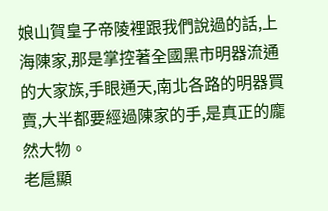娘山賀皇子帝陵裡跟我們說過的話,上海陳家,那是掌控著全國黑市明器流通的大家族,手眼通天,南北各路的明器買賣,大半都要經過陳家的手,是真正的龐然大物。
老扈顯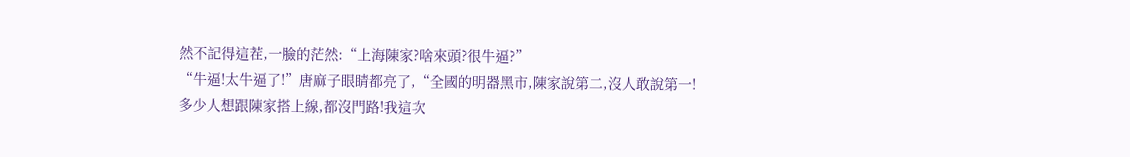然不記得這茬,一臉的茫然:“上海陳家?啥來頭?很牛逼?”
“牛逼!太牛逼了!”唐麻子眼睛都亮了,“全國的明器黑市,陳家說第二,沒人敢說第一!多少人想跟陳家搭上線,都沒門路!我這次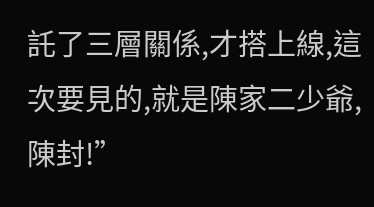託了三層關係,才搭上線,這次要見的,就是陳家二少爺,陳封!”